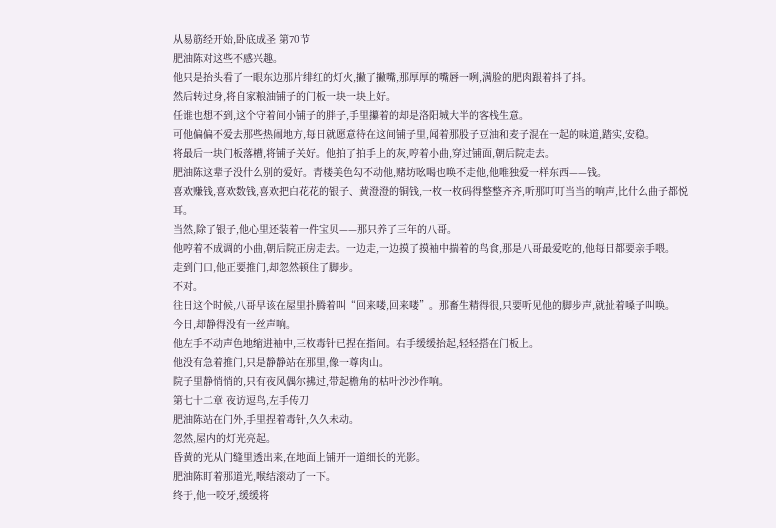从易筋经开始,卧底成圣 第70节
肥油陈对这些不感兴趣。
他只是抬头看了一眼东边那片绯红的灯火,撇了撇嘴,那厚厚的嘴唇一咧,满脸的肥肉跟着抖了抖。
然后转过身,将自家粮油铺子的门板一块一块上好。
任谁也想不到,这个守着间小铺子的胖子,手里攥着的却是洛阳城大半的客栈生意。
可他偏偏不爱去那些热闹地方,每日就愿意待在这间铺子里,闻着那股子豆油和麦子混在一起的味道,踏实,安稳。
将最后一块门板落槽,将铺子关好。他拍了拍手上的灰,哼着小曲,穿过铺面,朝后院走去。
肥油陈这辈子没什么别的爱好。青楼美色勾不动他,赌坊吆喝也唤不走他,他唯独爱一样东西——钱。
喜欢赚钱,喜欢数钱,喜欢把白花花的银子、黄澄澄的铜钱,一枚一枚码得整整齐齐,听那叮叮当当的响声,比什么曲子都悦耳。
当然,除了银子,他心里还装着一件宝贝——那只养了三年的八哥。
他哼着不成调的小曲,朝后院正房走去。一边走,一边摸了摸袖中揣着的鸟食,那是八哥最爱吃的,他每日都要亲手喂。
走到门口,他正要推门,却忽然顿住了脚步。
不对。
往日这个时候,八哥早该在屋里扑腾着叫“回来喽,回来喽”。那畜生精得很,只要听见他的脚步声,就扯着嗓子叫唤。
今日,却静得没有一丝声响。
他左手不动声色地缩进袖中,三枚毒针已捏在指间。右手缓缓抬起,轻轻搭在门板上。
他没有急着推门,只是静静站在那里,像一尊肉山。
院子里静悄悄的,只有夜风偶尔拂过,带起檐角的枯叶沙沙作响。
第七十二章 夜访逗鸟,左手传刀
肥油陈站在门外,手里捏着毒针,久久未动。
忽然,屋内的灯光亮起。
昏黄的光从门缝里透出来,在地面上铺开一道细长的光影。
肥油陈盯着那道光,喉结滚动了一下。
终于,他一咬牙,缓缓将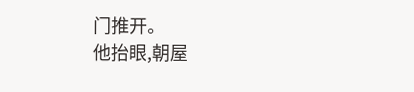门推开。
他抬眼,朝屋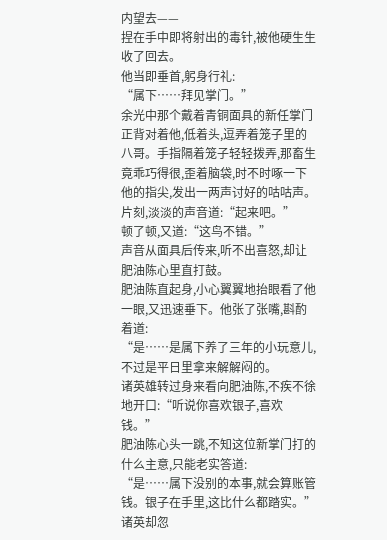内望去——
捏在手中即将射出的毒针,被他硬生生收了回去。
他当即垂首,躬身行礼:
“属下……拜见掌门。”
余光中那个戴着青铜面具的新任掌门正背对着他,低着头,逗弄着笼子里的八哥。手指隔着笼子轻轻拨弄,那畜生竟乖巧得很,歪着脑袋,时不时啄一下他的指尖,发出一两声讨好的咕咕声。
片刻,淡淡的声音道:“起来吧。”
顿了顿,又道:“这鸟不错。”
声音从面具后传来,听不出喜怒,却让肥油陈心里直打鼓。
肥油陈直起身,小心翼翼地抬眼看了他一眼,又迅速垂下。他张了张嘴,斟酌着道:
“是……是属下养了三年的小玩意儿,不过是平日里拿来解解闷的。
诸英雄转过身来看向肥油陈,不疾不徐地开口:“听说你喜欢银子,喜欢钱。”
肥油陈心头一跳,不知这位新掌门打的什么主意,只能老实答道:
“是……属下没别的本事,就会算账管钱。银子在手里,这比什么都踏实。”
诸英却忽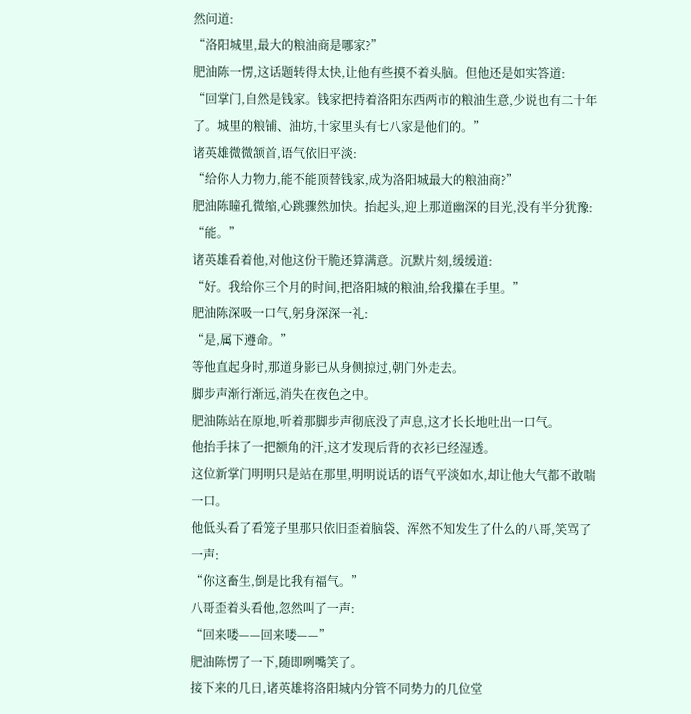然问道:
“洛阳城里,最大的粮油商是哪家?”
肥油陈一愣,这话题转得太快,让他有些摸不着头脑。但他还是如实答道:
“回掌门,自然是钱家。钱家把持着洛阳东西两市的粮油生意,少说也有二十年了。城里的粮铺、油坊,十家里头有七八家是他们的。”
诸英雄微微颔首,语气依旧平淡:
“给你人力物力,能不能顶替钱家,成为洛阳城最大的粮油商?”
肥油陈瞳孔微缩,心跳骤然加快。抬起头,迎上那道幽深的目光,没有半分犹豫:
“能。”
诸英雄看着他,对他这份干脆还算满意。沉默片刻,缓缓道:
“好。我给你三个月的时间,把洛阳城的粮油,给我攥在手里。”
肥油陈深吸一口气,躬身深深一礼:
“是,属下遵命。”
等他直起身时,那道身影已从身侧掠过,朝门外走去。
脚步声渐行渐远,消失在夜色之中。
肥油陈站在原地,听着那脚步声彻底没了声息,这才长长地吐出一口气。
他抬手抹了一把额角的汗,这才发现后背的衣衫已经湿透。
这位新掌门明明只是站在那里,明明说话的语气平淡如水,却让他大气都不敢喘一口。
他低头看了看笼子里那只依旧歪着脑袋、浑然不知发生了什么的八哥,笑骂了一声:
“你这畜生,倒是比我有福气。”
八哥歪着头看他,忽然叫了一声:
“回来喽——回来喽——”
肥油陈愣了一下,随即咧嘴笑了。
接下来的几日,诸英雄将洛阳城内分管不同势力的几位堂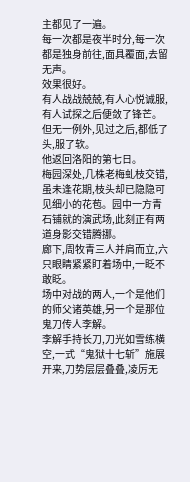主都见了一遍。
每一次都是夜半时分,每一次都是独身前往,面具覆面,去留无声。
效果很好。
有人战战兢兢,有人心悦诚服,有人试探之后便敛了锋芒。但无一例外,见过之后,都低了头,服了软。
他返回洛阳的第七日。
梅园深处,几株老梅虬枝交错,虽未逢花期,枝头却已隐隐可见细小的花苞。园中一方青石铺就的演武场,此刻正有两道身影交错腾挪。
廊下,周牧青三人并肩而立,六只眼睛紧紧盯着场中,一眨不敢眨。
场中对战的两人,一个是他们的师父诸英雄,另一个是那位鬼刀传人李解。
李解手持长刀,刀光如雪练横空,一式“鬼狱十七斩”施展开来,刀势层层叠叠,凌厉无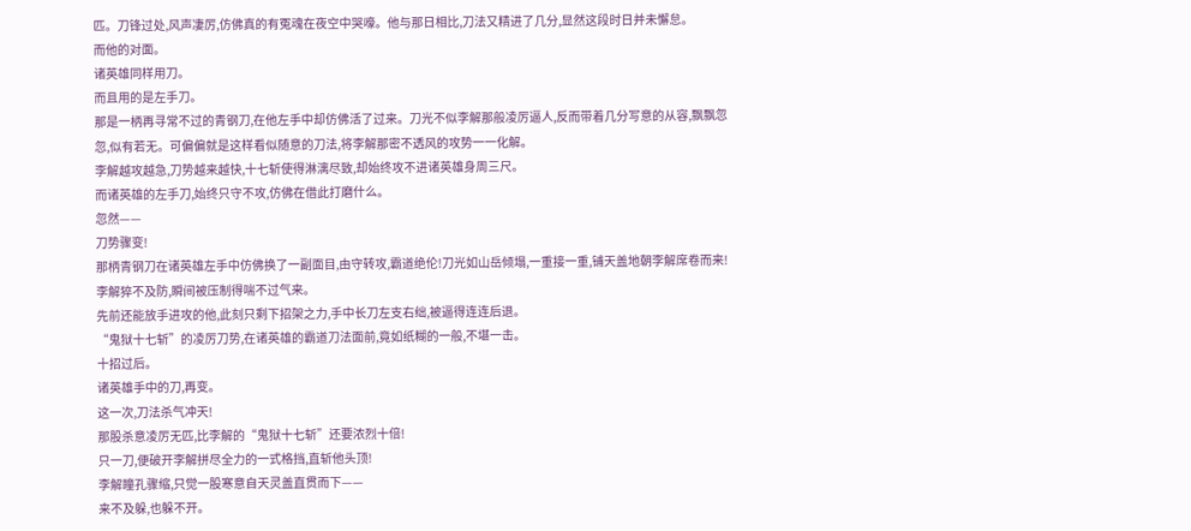匹。刀锋过处,风声凄厉,仿佛真的有冤魂在夜空中哭嚎。他与那日相比,刀法又精进了几分,显然这段时日并未懈怠。
而他的对面。
诸英雄同样用刀。
而且用的是左手刀。
那是一柄再寻常不过的青钢刀,在他左手中却仿佛活了过来。刀光不似李解那般凌厉逼人,反而带着几分写意的从容,飘飘忽忽,似有若无。可偏偏就是这样看似随意的刀法,将李解那密不透风的攻势一一化解。
李解越攻越急,刀势越来越快,十七斩使得淋漓尽致,却始终攻不进诸英雄身周三尺。
而诸英雄的左手刀,始终只守不攻,仿佛在借此打磨什么。
忽然——
刀势骤变!
那柄青钢刀在诸英雄左手中仿佛换了一副面目,由守转攻,霸道绝伦!刀光如山岳倾塌,一重接一重,铺天盖地朝李解席卷而来!
李解猝不及防,瞬间被压制得喘不过气来。
先前还能放手进攻的他,此刻只剩下招架之力,手中长刀左支右绌,被逼得连连后退。
“鬼狱十七斩”的凌厉刀势,在诸英雄的霸道刀法面前,竟如纸糊的一般,不堪一击。
十招过后。
诸英雄手中的刀,再变。
这一次,刀法杀气冲天!
那股杀意凌厉无匹,比李解的“鬼狱十七斩”还要浓烈十倍!
只一刀,便破开李解拼尽全力的一式格挡,直斩他头顶!
李解瞳孔骤缩,只觉一股寒意自天灵盖直贯而下——
来不及躲,也躲不开。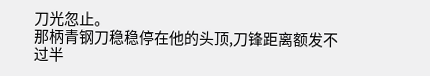刀光忽止。
那柄青钢刀稳稳停在他的头顶,刀锋距离额发不过半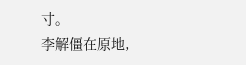寸。
李解僵在原地,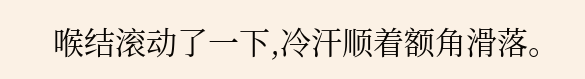喉结滚动了一下,冷汗顺着额角滑落。